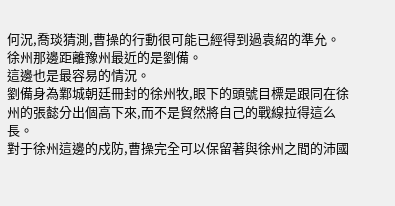何況,喬琰猜測,曹操的行動很可能已經得到過袁紹的準允。
徐州那邊距離豫州最近的是劉備。
這邊也是最容易的情況。
劉備身為鄴城朝廷冊封的徐州牧,眼下的頭號目標是跟同在徐州的張懿分出個高下來,而不是貿然將自己的戰線拉得這么長。
對于徐州這邊的戍防,曹操完全可以保留著與徐州之間的沛國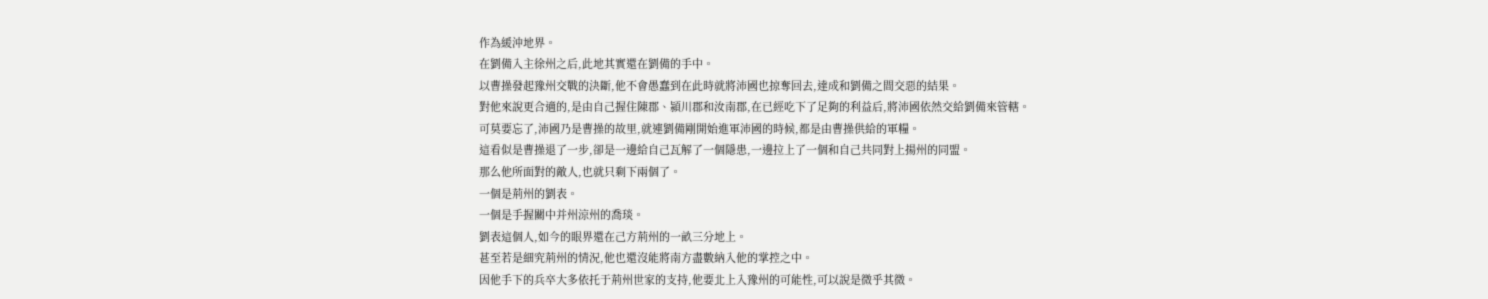作為緩沖地界。
在劉備入主徐州之后,此地其實還在劉備的手中。
以曹操發起豫州交戰的決斷,他不會愚蠢到在此時就將沛國也掠奪回去,達成和劉備之間交惡的結果。
對他來說更合適的,是由自己握住陳郡、潁川郡和汝南郡,在已經吃下了足夠的利益后,將沛國依然交給劉備來管轄。
可莫要忘了,沛國乃是曹操的故里,就連劉備剛開始進軍沛國的時候,都是由曹操供給的軍糧。
這看似是曹操退了一步,卻是一邊給自己瓦解了一個隱患,一邊拉上了一個和自己共同對上揚州的同盟。
那么他所面對的敵人,也就只剩下兩個了。
一個是荊州的劉表。
一個是手握關中并州涼州的喬琰。
劉表這個人,如今的眼界還在己方荊州的一畝三分地上。
甚至若是細究荊州的情況,他也還沒能將南方盡數納入他的掌控之中。
因他手下的兵卒大多依托于荊州世家的支持,他要北上入豫州的可能性,可以說是微乎其微。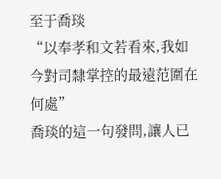至于喬琰
“以奉孝和文若看來,我如今對司隸掌控的最遠范圍在何處”
喬琰的這一句發問,讓人已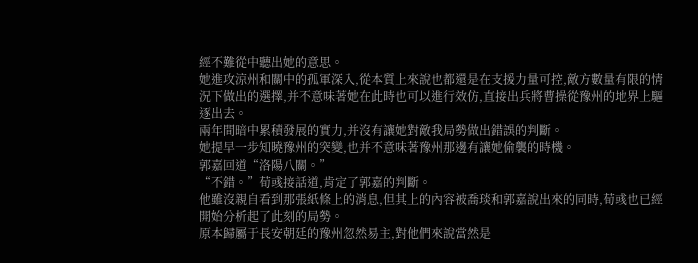經不難從中聽出她的意思。
她進攻涼州和關中的孤軍深入,從本質上來說也都還是在支援力量可控,敵方數量有限的情況下做出的選擇,并不意味著她在此時也可以進行效仿,直接出兵將曹操從豫州的地界上驅逐出去。
兩年間暗中累積發展的實力,并沒有讓她對敵我局勢做出錯誤的判斷。
她提早一步知曉豫州的突變,也并不意味著豫州那邊有讓她偷襲的時機。
郭嘉回道“洛陽八關。”
“不錯。”荀彧接話道,肯定了郭嘉的判斷。
他雖沒親自看到那張紙條上的消息,但其上的內容被喬琰和郭嘉說出來的同時,荀彧也已經開始分析起了此刻的局勢。
原本歸屬于長安朝廷的豫州忽然易主,對他們來說當然是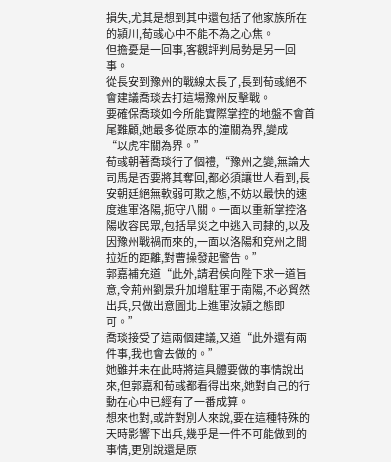損失,尤其是想到其中還包括了他家族所在的潁川,荀彧心中不能不為之心焦。
但擔憂是一回事,客觀評判局勢是另一回事。
從長安到豫州的戰線太長了,長到荀彧絕不會建議喬琰去打這場豫州反擊戰。
要確保喬琰如今所能實際掌控的地盤不會首尾難顧,她最多從原本的潼關為界,變成
“以虎牢關為界。”
荀彧朝著喬琰行了個禮,“豫州之變,無論大司馬是否要將其奪回,都必須讓世人看到,長安朝廷絕無軟弱可欺之態,不妨以最快的速度進軍洛陽,扼守八關。一面以重新掌控洛陽收容民眾,包括旱災之中逃入司隸的,以及因豫州戰禍而來的,一面以洛陽和兗州之間拉近的距離,對曹操發起警告。”
郭嘉補充道“此外,請君侯向陛下求一道旨意,令荊州劉景升加增駐軍于南陽,不必貿然出兵,只做出意圖北上進軍汝潁之態即可。”
喬琰接受了這兩個建議,又道“此外還有兩件事,我也會去做的。”
她雖并未在此時將這具體要做的事情說出來,但郭嘉和荀彧都看得出來,她對自己的行動在心中已經有了一番成算。
想來也對,或許對別人來說,要在這種特殊的天時影響下出兵,幾乎是一件不可能做到的事情,更別說還是原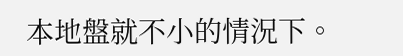本地盤就不小的情況下。